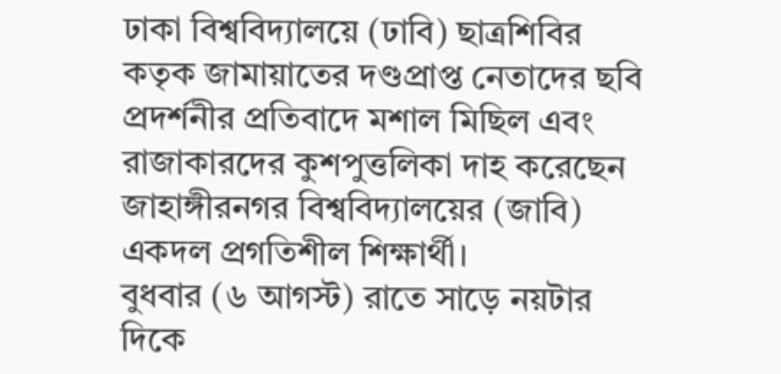ঢাকা বিশ্ববিদ্যালয়ে (ঢাবি) ছাত্রশিবির কতৃক জামায়াতের দণ্ডপ্রাপ্ত নেতাদের ছবি প্রদর্শনীর প্রতিবাদে মশাল মিছিল এবং রাজাকারদের কুশপুত্তলিকা দাহ করেছেন জাহাঙ্গীরনগর বিশ্ববিদ্যালয়ের (জাবি) একদল প্রগতিশীল শিক্ষার্থী।
বুধবার (৬ আগস্ট) রাতে সাড়ে নয়টার দিকে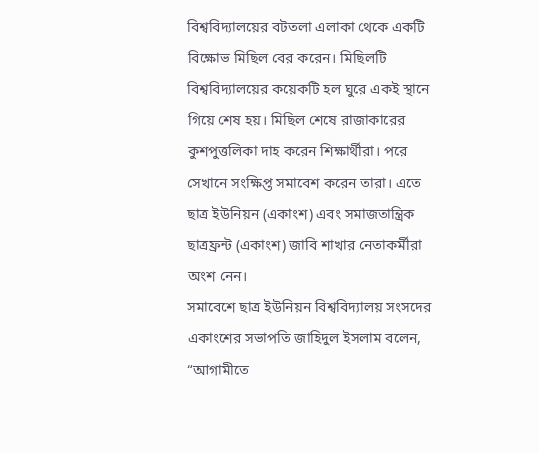বিশ্ববিদ্যালয়ের বটতলা এলাকা থেকে একটি বিক্ষোভ মিছিল বের করেন। মিছিলটি বিশ্ববিদ্যালয়ের কয়েকটি হল ঘুরে একই স্থানে গিয়ে শেষ হয়। মিছিল শেষে রাজাকারের কুশপুত্তলিকা দাহ করেন শিক্ষার্থীরা। পরে সেখানে সংক্ষিপ্ত সমাবেশ করেন তারা। এতে ছাত্র ইউনিয়ন (একাংশ) এবং সমাজতান্ত্রিক ছাত্রফ্রন্ট (একাংশ) জাবি শাখার নেতাকর্মীরা অংশ নেন।
সমাবেশে ছাত্র ইউনিয়ন বিশ্ববিদ্যালয় সংসদের একাংশের সভাপতি জাহিদুল ইসলাম বলেন, “আগামীতে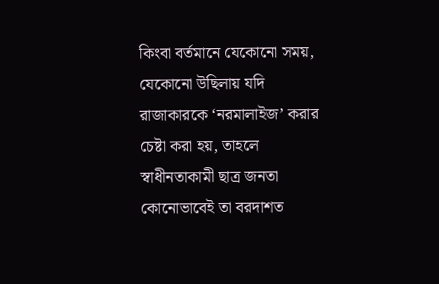কিংবা বর্তমানে যেকোনো সময়, যেকোনো উছিলায় যদি রাজাকারকে ‘নরমালাইজ’ করার চেষ্টা করা হয়, তাহলে স্বাধীনতাকামী ছাত্র জনতা কোনোভাবেই তা বরদাশত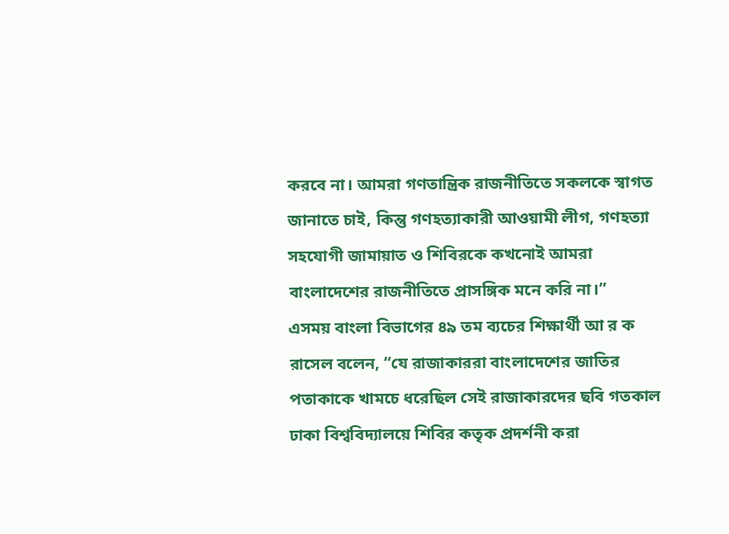করবে না। আমরা গণতান্ত্রিক রাজনীতিতে সকলকে স্বাগত জানাতে চাই, কিন্তু গণহত্যাকারী আওয়ামী লীগ, গণহত্যা সহযোগী জামায়াত ও শিবিরকে কখনোই আমরা বাংলাদেশের রাজনীতিতে প্রাসঙ্গিক মনে করি না।”
এসময় বাংলা বিভাগের ৪৯ তম ব্যচের শিক্ষার্থী আ র ক রাসেল বলেন, “যে রাজাকাররা বাংলাদেশের জাতির পতাকাকে খামচে ধরেছিল সেই রাজাকারদের ছবি গতকাল ঢাকা বিশ্ববিদ্যালয়ে শিবির কতৃক প্রদর্শনী করা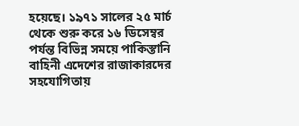হয়েছে। ১৯৭১ সালের ২৫ মার্চ থেকে শুরু করে ১৬ ডিসেম্বর পর্যন্ত বিভিন্ন সময়ে পাকিস্তানি বাহিনী এদেশের রাজাকারদের সহযোগিতায়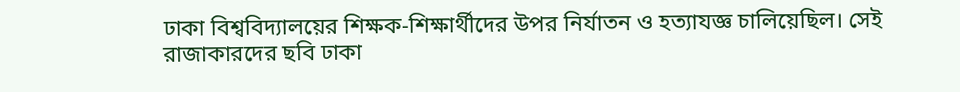ঢাকা বিশ্ববিদ্যালয়ের শিক্ষক-শিক্ষার্থীদের উপর নির্যাতন ও হত্যাযজ্ঞ চালিয়েছিল। সেই রাজাকারদের ছবি ঢাকা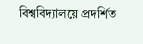বিশ্ববিদ্যালয়ে প্রদর্শিত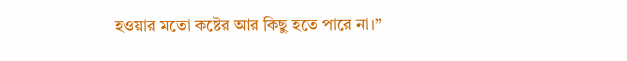হওয়ার মতো কষ্টের আর কিছু হতে পারে না।”